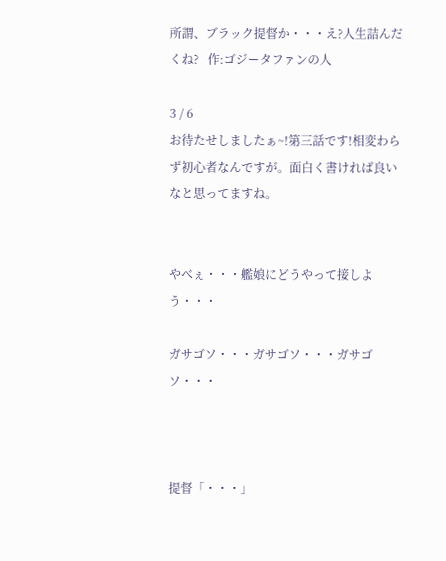所謂、ブラック提督か・・・え?人生詰んだくね?   作:ゴジータファンの人

3 / 6
お待たせしましたぁ~!第三話です!相変わらず初心者なんですが。面白く書ければ良いなと思ってますね。


やべぇ・・・艦娘にどうやって接しよう・・・

ガサゴソ・・・ガサゴソ・・・ガサゴソ・・・



提督「・・・」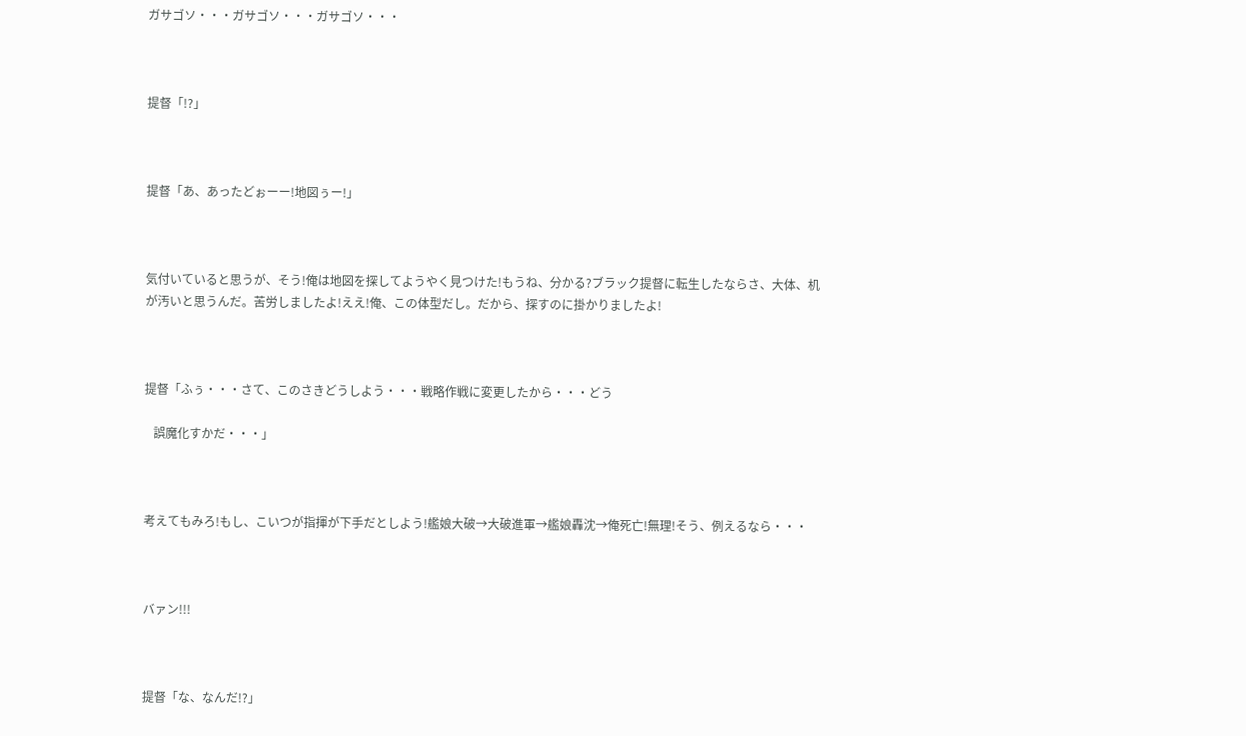ガサゴソ・・・ガサゴソ・・・ガサゴソ・・・



提督「!?」



提督「あ、あったどぉーー!地図ぅー!」



気付いていると思うが、そう!俺は地図を探してようやく見つけた!もうね、分かる?ブラック提督に転生したならさ、大体、机が汚いと思うんだ。苦労しましたよ!ええ!俺、この体型だし。だから、探すのに掛かりましたよ!



提督「ふぅ・・・さて、このさきどうしよう・・・戦略作戦に変更したから・・・どう

   誤魔化すかだ・・・」



考えてもみろ!もし、こいつが指揮が下手だとしよう!艦娘大破→大破進軍→艦娘轟沈→俺死亡!無理!そう、例えるなら・・・



バァン!!!



提督「な、なんだ!?」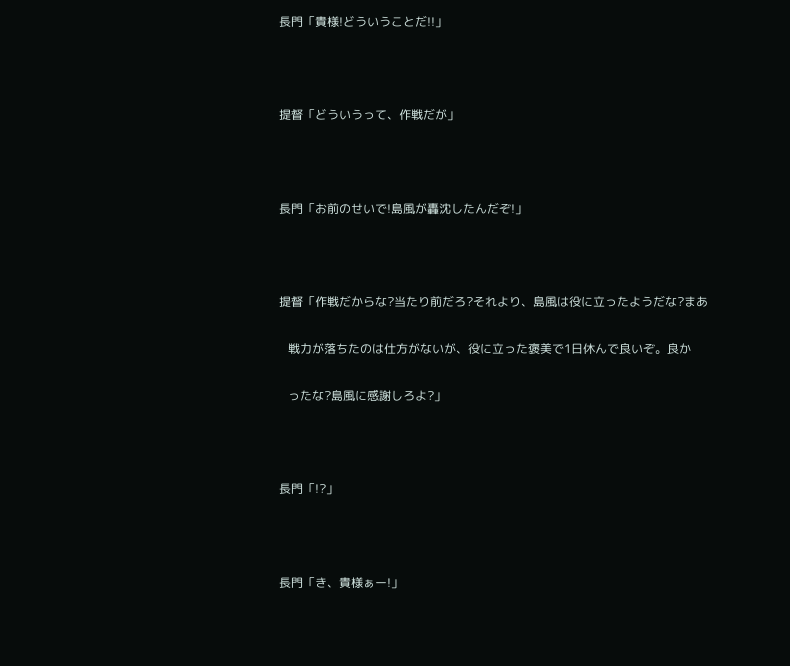長門「貴様!どういうことだ!!」



提督「どういうって、作戦だが」



長門「お前のせいで!島風が轟沈したんだぞ!」



提督「作戦だからな?当たり前だろ?それより、島風は役に立ったようだな?まあ

   戦力が落ちたのは仕方がないが、役に立った褒美で1日休んで良いぞ。良か

   ったな?島風に感謝しろよ?」



長門「!?」



長門「き、貴様ぁー!」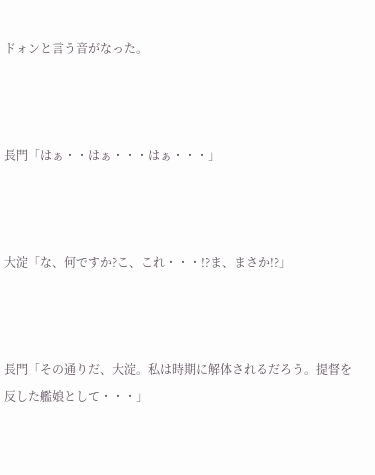ドォンと言う音がなった。



長門「はぁ・・はぁ・・・はぁ・・・」



大淀「な、何ですか?こ、これ・・・!?ま、まさか!?」



長門「その通りだ、大淀。私は時期に解体されるだろう。提督を反した艦娘として・・・」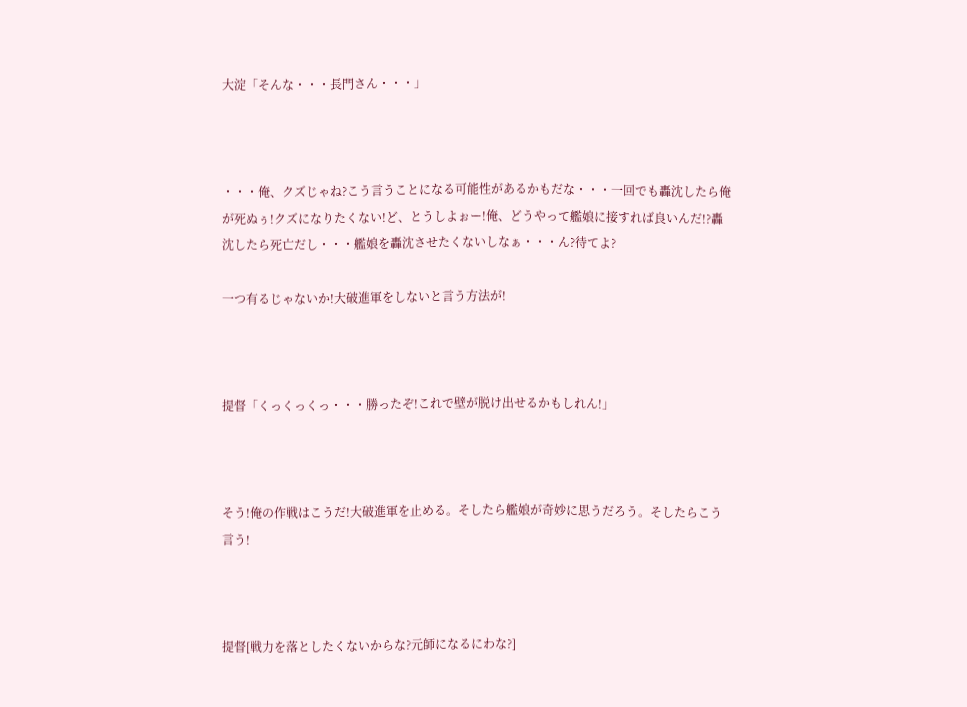大淀「そんな・・・長門さん・・・」



・・・俺、クズじゃね?こう言うことになる可能性があるかもだな・・・一回でも轟沈したら俺が死ぬぅ!クズになりたくない!ど、とうしよぉー!俺、どうやって艦娘に接すれば良いんだ!?轟沈したら死亡だし・・・艦娘を轟沈させたくないしなぁ・・・ん?待てよ?

一つ有るじゃないか!大破進軍をしないと言う方法が!



提督「くっくっくっ・・・勝ったぞ!これで壁が脱け出せるかもしれん!」



そう!俺の作戦はこうだ!大破進軍を止める。そしたら艦娘が奇妙に思うだろう。そしたらこう言う!



提督[戦力を落としたくないからな?元師になるにわな?]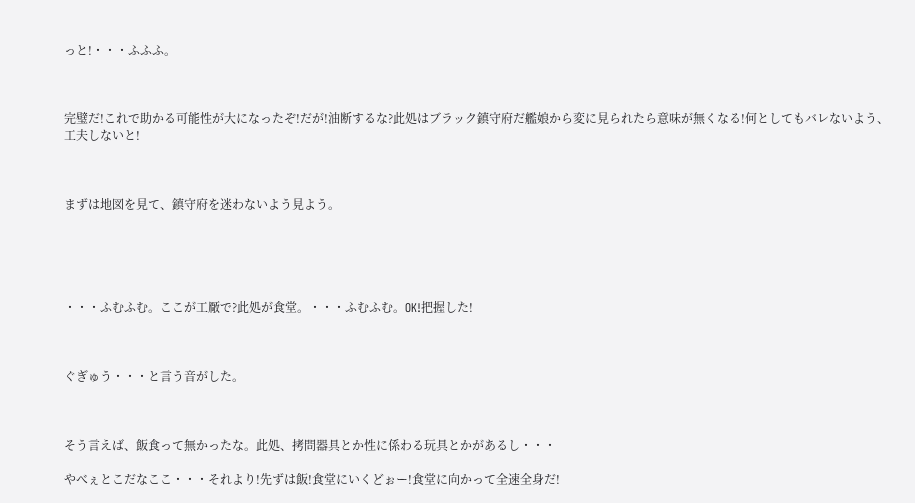っと!・・・ふふふ。



完璧だ!これで助かる可能性が大になったぞ!だが!油断するな?此処はブラック鎮守府だ艦娘から変に見られたら意味が無くなる!何としてもバレないよう、工夫しないと!



まずは地図を見て、鎮守府を迷わないよう見よう。





・・・ふむふむ。ここが工厰で?此処が食堂。・・・ふむふむ。OK!把握した!



ぐぎゅう・・・と言う音がした。



そう言えば、飯食って無かったな。此処、拷問器具とか性に係わる玩具とかがあるし・・・

やべぇとこだなここ・・・それより!先ずは飯!食堂にいくどぉー!食堂に向かって全速全身だ!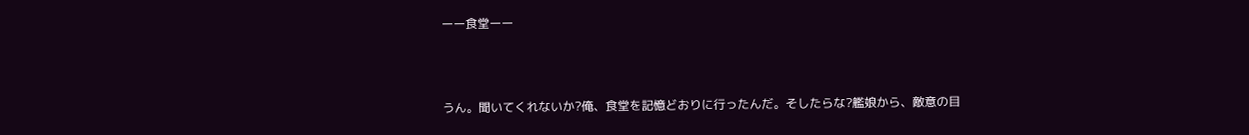ーー食堂ーー



うん。聞いてくれないか?俺、食堂を記憶どおりに行ったんだ。そしたらな?艦娘から、敵意の目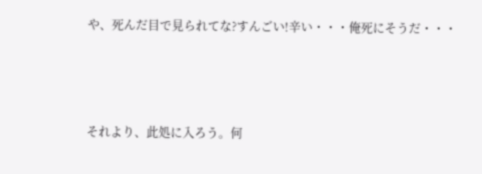や、死んだ目で見られてな?すんごい!辛い・・・俺死にそうだ・・・



それより、此処に入ろう。何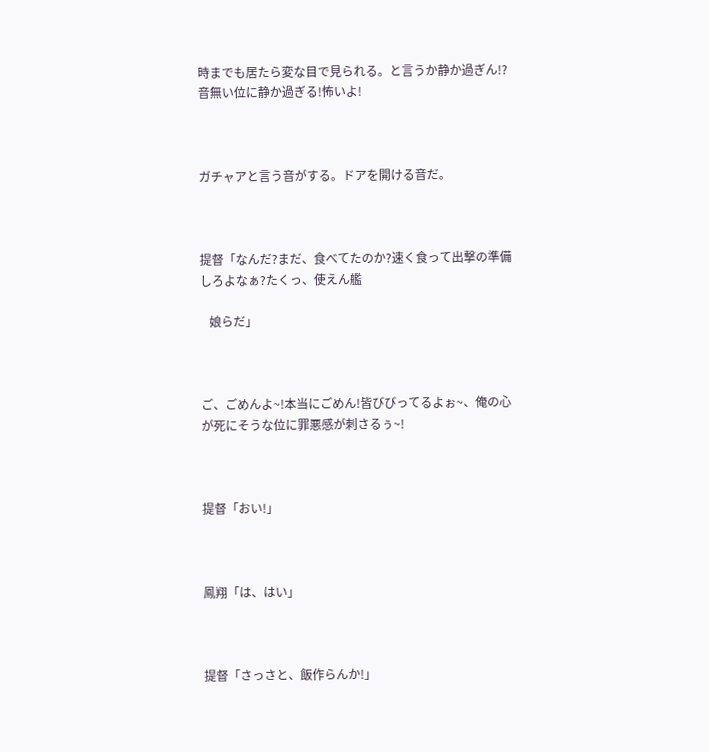時までも居たら変な目で見られる。と言うか静か過ぎん!?音無い位に静か過ぎる!怖いよ!



ガチャアと言う音がする。ドアを開ける音だ。



提督「なんだ?まだ、食べてたのか?速く食って出撃の準備しろよなぁ?たくっ、使えん艦

   娘らだ」



ご、ごめんよ~!本当にごめん!皆びびってるよぉ~、俺の心が死にそうな位に罪悪感が刺さるぅ~!



提督「おい!」



鳳翔「は、はい」



提督「さっさと、飯作らんか!」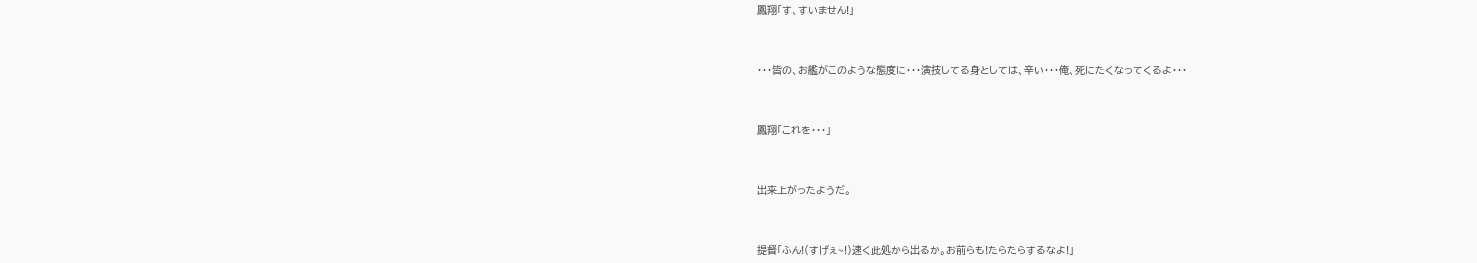鳳翔「す、すいません!」



・・・皆の、お艦がこのような態度に・・・演技してる身としては、辛い・・・俺、死にたくなってくるよ・・・



鳳翔「これを・・・」



出来上がったようだ。



提督「ふん!(すげぇ~!)速く此処から出るか。お前らも!たらたらするなよ!」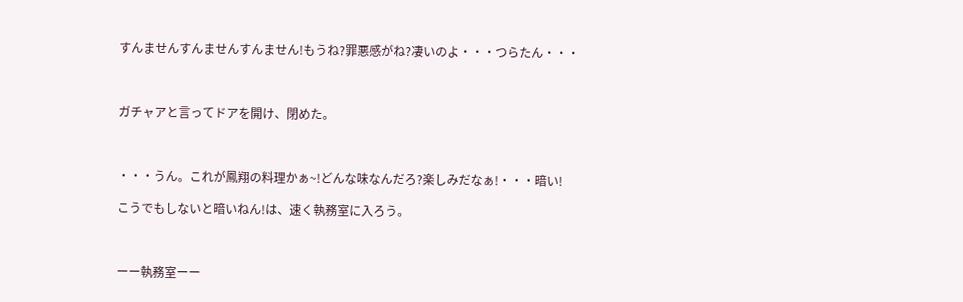すんませんすんませんすんません!もうね?罪悪感がね?凄いのよ・・・つらたん・・・



ガチャアと言ってドアを開け、閉めた。



・・・うん。これが鳳翔の料理かぁ~!どんな味なんだろ?楽しみだなぁ!・・・暗い!

こうでもしないと暗いねん!は、速く執務室に入ろう。



ーー執務室ーー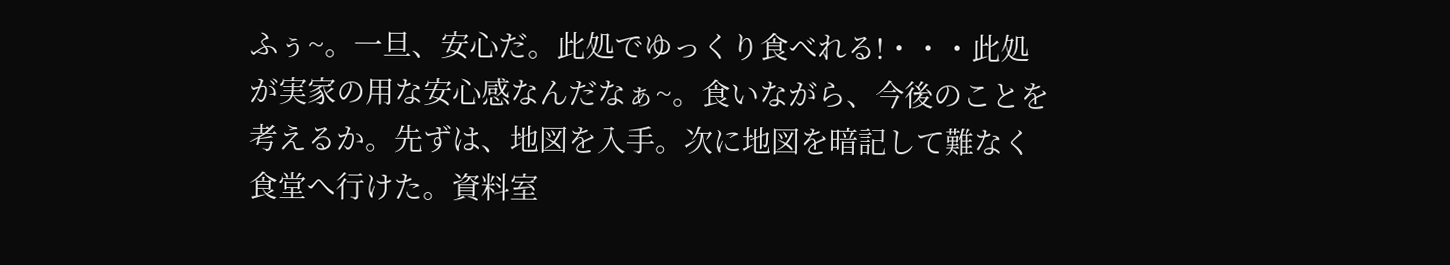ふぅ~。一旦、安心だ。此処でゆっくり食べれる!・・・此処が実家の用な安心感なんだなぁ~。食いながら、今後のことを考えるか。先ずは、地図を入手。次に地図を暗記して難なく食堂へ行けた。資料室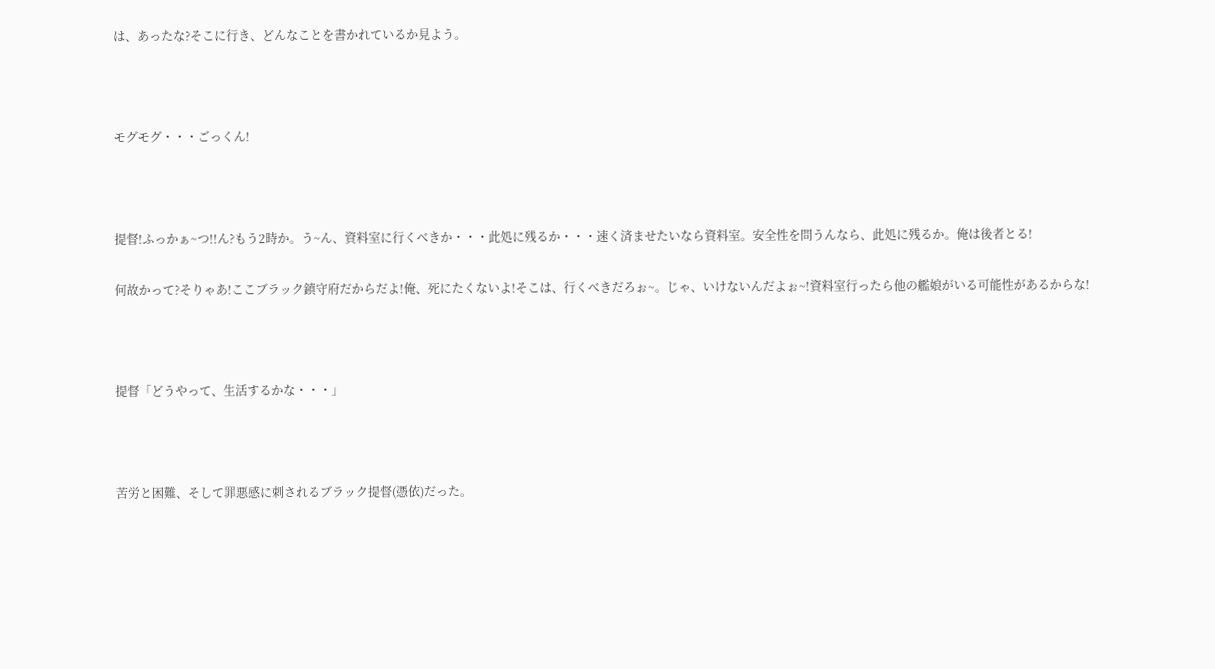は、あったな?そこに行き、どんなことを書かれているか見よう。



モグモグ・・・ごっくん!



提督!ふっかぁ~つ!!ん?もう2時か。う~ん、資料室に行くべきか・・・此処に残るか・・・速く済ませたいなら資料室。安全性を問うんなら、此処に残るか。俺は後者とる!

何故かって?そりゃあ!ここブラック鎮守府だからだよ!俺、死にたくないよ!そこは、行くべきだろぉ~。じゃ、いけないんだよぉ~!資料室行ったら他の艦娘がいる可能性があるからな!



提督「どうやって、生活するかな・・・」



苦労と困難、そして罪悪感に刺されるブラック提督(憑依)だった。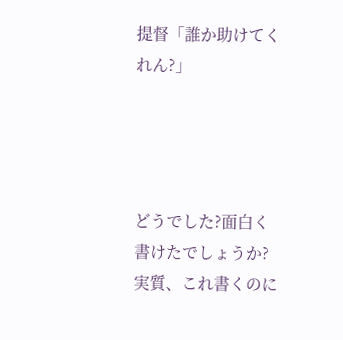提督「誰か助けてくれん?」




どうでした?面白く書けたでしょうか?実質、これ書くのに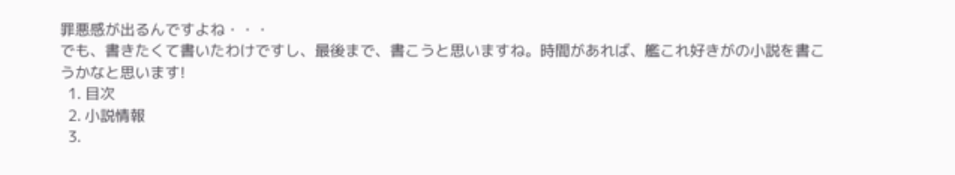罪悪感が出るんですよね・・・
でも、書きたくて書いたわけですし、最後まで、書こうと思いますね。時間があれば、艦これ好きがの小説を書こうかなと思います!
  1. 目次
  2. 小説情報
  3.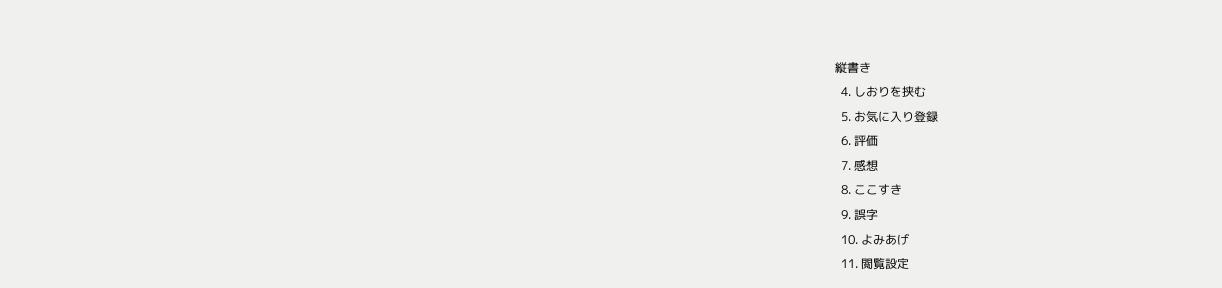縦書き
  4. しおりを挟む
  5. お気に入り登録
  6. 評価
  7. 感想
  8. ここすき
  9. 誤字
  10. よみあげ
  11. 閲覧設定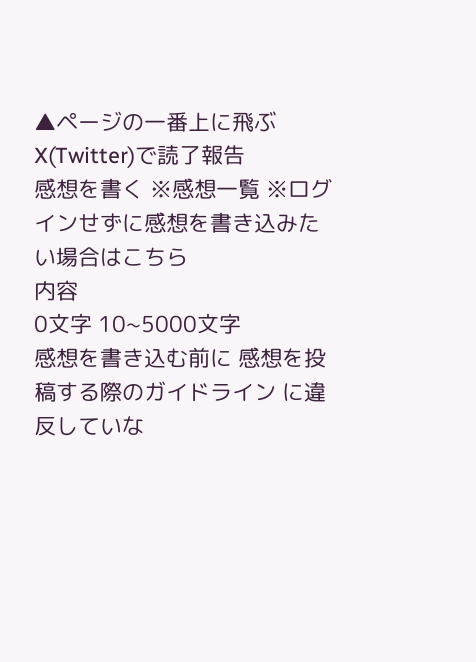▲ページの一番上に飛ぶ
X(Twitter)で読了報告
感想を書く ※感想一覧 ※ログインせずに感想を書き込みたい場合はこちら
内容
0文字 10~5000文字
感想を書き込む前に 感想を投稿する際のガイドライン に違反していな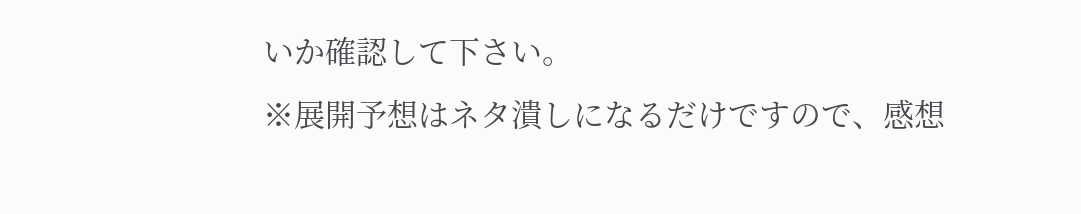いか確認して下さい。
※展開予想はネタ潰しになるだけですので、感想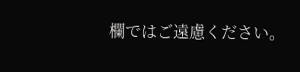欄ではご遠慮ください。